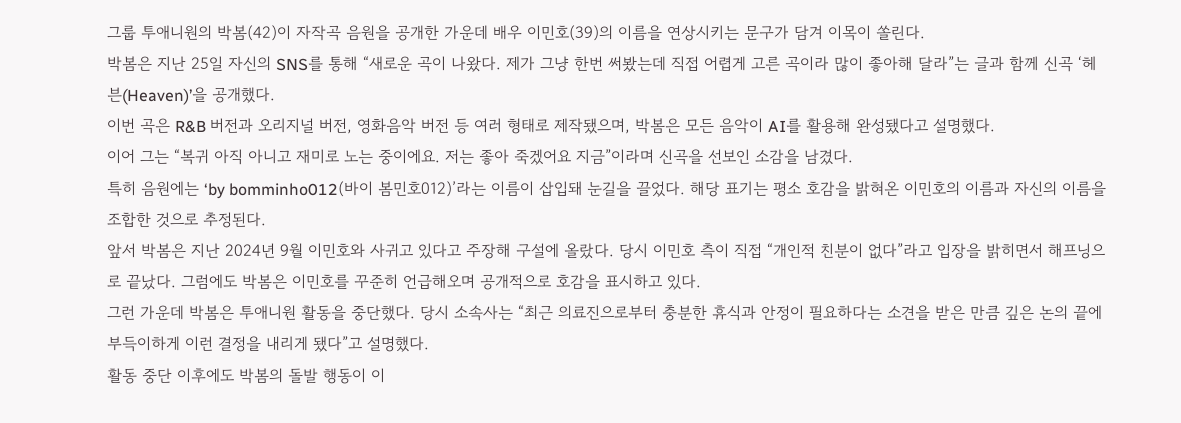그룹 투애니원의 박봄(42)이 자작곡 음원을 공개한 가운데 배우 이민호(39)의 이름을 연상시키는 문구가 담겨 이목이 쏠린다.
박봄은 지난 25일 자신의 SNS를 통해 “새로운 곡이 나왔다. 제가 그냥 한번 써봤는데 직접 어렵게 고른 곡이라 많이 좋아해 달라”는 글과 함께 신곡 ‘헤븐(Heaven)’을 공개했다.
이번 곡은 R&B 버전과 오리지널 버전, 영화음악 버전 등 여러 형태로 제작됐으며, 박봄은 모든 음악이 AI를 활용해 완성됐다고 설명했다.
이어 그는 “복귀 아직 아니고 재미로 노는 중이에요. 저는 좋아 죽겠어요 지금”이라며 신곡을 선보인 소감을 남겼다.
특히 음원에는 ‘by bomminho012(바이 봄민호012)’라는 이름이 삽입돼 눈길을 끌었다. 해당 표기는 평소 호감을 밝혀온 이민호의 이름과 자신의 이름을 조합한 것으로 추정된다.
앞서 박봄은 지난 2024년 9월 이민호와 사귀고 있다고 주장해 구설에 올랐다. 당시 이민호 측이 직접 “개인적 친분이 없다”라고 입장을 밝히면서 해프닝으로 끝났다. 그럼에도 박봄은 이민호를 꾸준히 언급해오며 공개적으로 호감을 표시하고 있다.
그런 가운데 박봄은 투애니원 활동을 중단했다. 당시 소속사는 “최근 의료진으로부터 충분한 휴식과 안정이 필요하다는 소견을 받은 만큼 깊은 논의 끝에 부득이하게 이런 결정을 내리게 됐다”고 설명했다.
활동 중단 이후에도 박봄의 돌발 행동이 이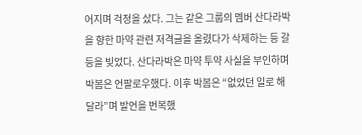어지며 걱정을 샀다. 그는 같은 그룹의 멤버 산다라박을 향한 마약 관련 저격글을 올렸다가 삭제하는 등 갈등을 빚었다. 산다라박은 마약 투약 사실을 부인하며 박봄은 언팔로우했다. 이후 박봄은 “없었던 일로 해달라”며 발언을 번복했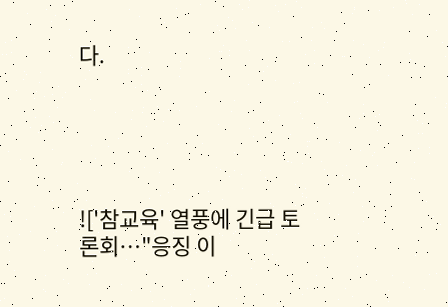다.





!['참교육' 열풍에 긴급 토론회…"응징 이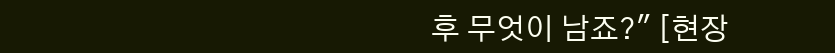후 무엇이 남죠?" [현장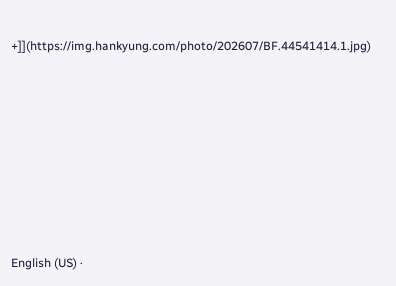+]](https://img.hankyung.com/photo/202607/BF.44541414.1.jpg)










English (US) ·